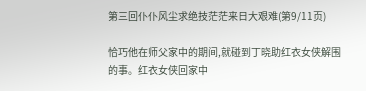第三回仆仆风尘求绝技茫茫来日大艰难(第9/11页)

恰巧他在师父家中的期间,就碰到丁晓助红衣女侠解围的事。红衣女侠回家中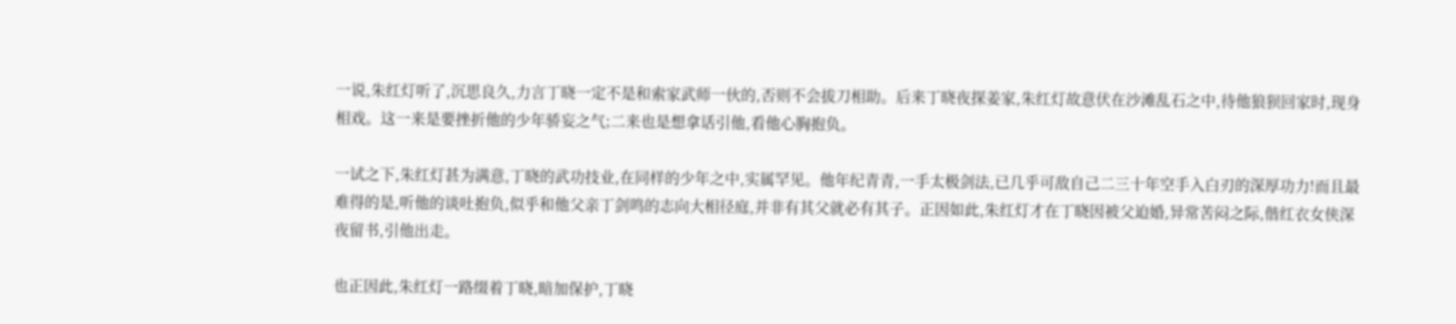一说,朱红灯听了,沉思良久,力言丁晓一定不是和索家武师一伙的,否则不会拔刀相助。后来丁晓夜探姜家,朱红灯故意伏在沙滩乱石之中,待他狼狈回家时,现身相戏。这一来是要挫折他的少年骄妄之气;二来也是想拿话引他,看他心胸抱负。

一试之下,朱红灯甚为满意,丁晓的武功技业,在同样的少年之中,实属罕见。他年纪青青,一手太极剑法,已几乎可敌自己二三十年空手入白刃的深厚功力!而且最难得的是,听他的谈吐抱负,似乎和他父亲丁剑鸣的志向大相径庭,并非有其父就必有其子。正因如此,朱红灯才在丁晓因被父迫婚,异常苦闷之际,偕红衣女侠深夜留书,引他出走。

也正因此,朱红灯一路缀着丁晓,暗加保护,丁晓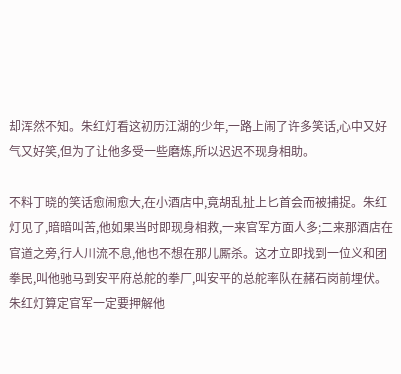却浑然不知。朱红灯看这初历江湖的少年,一路上闹了许多笑话,心中又好气又好笑,但为了让他多受一些磨炼,所以迟迟不现身相助。

不料丁晓的笑话愈闹愈大,在小酒店中,竟胡乱扯上匕首会而被捕捉。朱红灯见了,暗暗叫苦,他如果当时即现身相救,一来官军方面人多;二来那酒店在官道之旁,行人川流不息,他也不想在那儿厮杀。这才立即找到一位义和团拳民,叫他驰马到安平府总舵的拳厂,叫安平的总舵率队在赭石岗前埋伏。朱红灯算定官军一定要押解他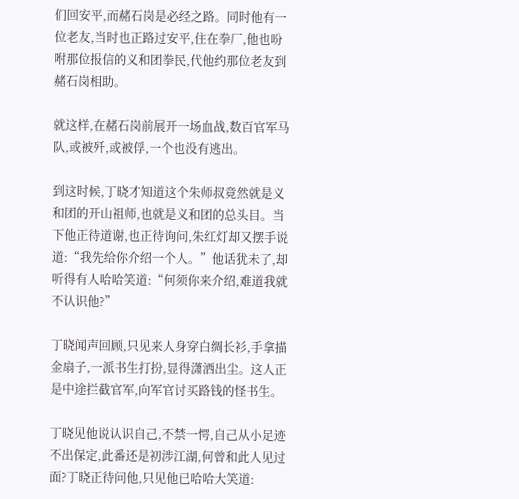们回安平,而赭石岗是必经之路。同时他有一位老友,当时也正路过安平,住在拳厂,他也吩咐那位报信的义和团拳民,代他约那位老友到赭石岗相助。

就这样,在赭石岗前展开一场血战,数百官军马队,或被歼,或被俘,一个也没有逃出。

到这时候,丁晓才知道这个朱师叔竟然就是义和团的开山祖师,也就是义和团的总头目。当下他正待道谢,也正待询问,朱红灯却又摆手说道:“我先给你介绍一个人。”他话犹未了,却听得有人哈哈笑道:“何须你来介绍,难道我就不认识他?”

丁晓闻声回顾,只见来人身穿白绸长衫,手拿描金扇子,一派书生打扮,显得潇洒出尘。这人正是中途拦截官军,向军官讨买路钱的怪书生。

丁晓见他说认识自己,不禁一愕,自己从小足迹不出保定,此番还是初涉江湖,何曾和此人见过面?丁晓正待问他,只见他已哈哈大笑道: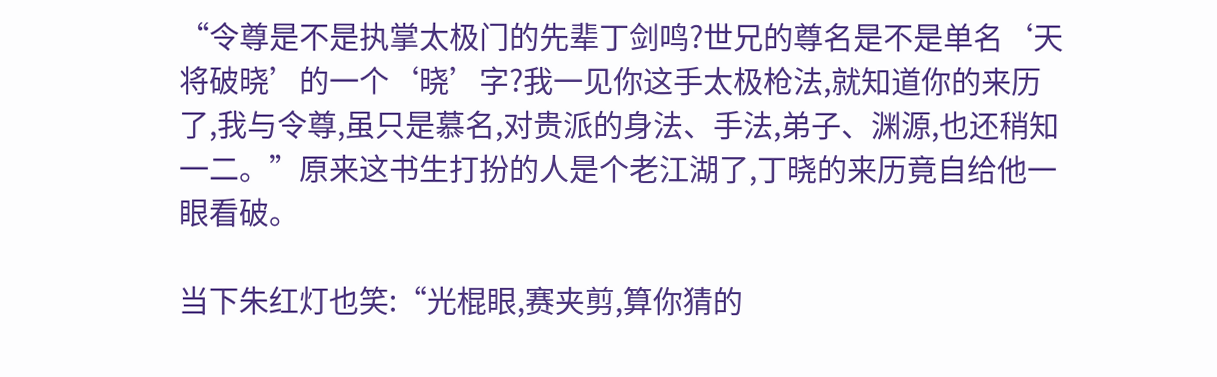“令尊是不是执掌太极门的先辈丁剑鸣?世兄的尊名是不是单名‘天将破晓’的一个‘晓’字?我一见你这手太极枪法,就知道你的来历了,我与令尊,虽只是慕名,对贵派的身法、手法,弟子、渊源,也还稍知一二。”原来这书生打扮的人是个老江湖了,丁晓的来历竟自给他一眼看破。

当下朱红灯也笑:“光棍眼,赛夹剪,算你猜的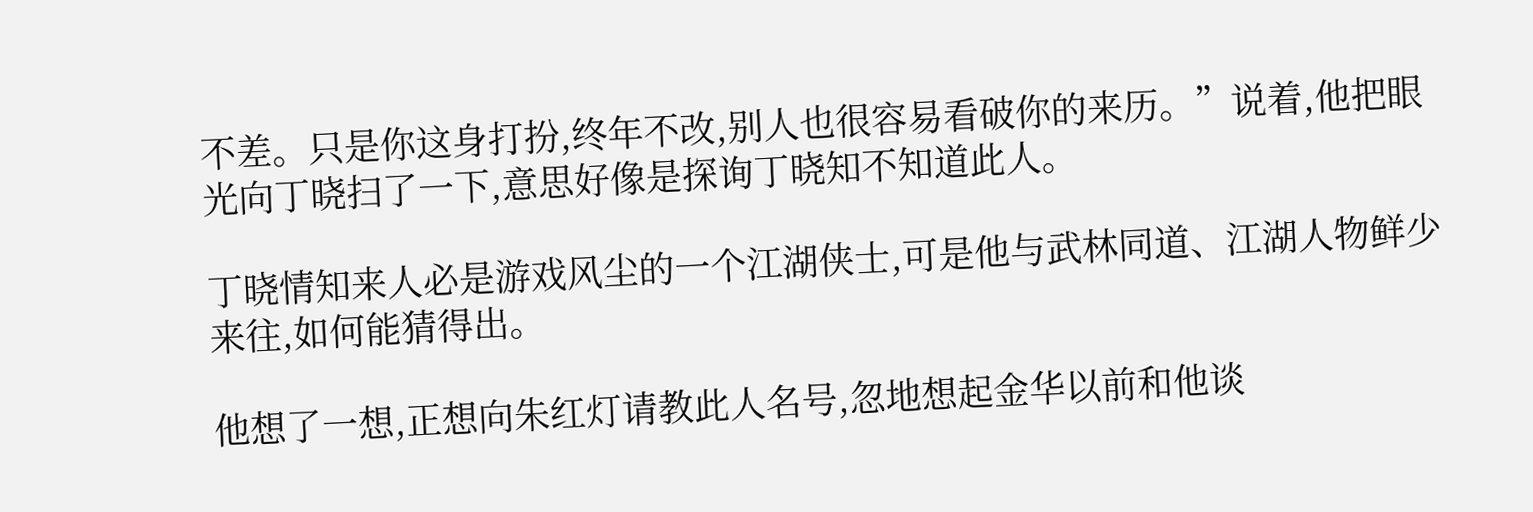不差。只是你这身打扮,终年不改,别人也很容易看破你的来历。”说着,他把眼光向丁晓扫了一下,意思好像是探询丁晓知不知道此人。

丁晓情知来人必是游戏风尘的一个江湖侠士,可是他与武林同道、江湖人物鲜少来往,如何能猜得出。

他想了一想,正想向朱红灯请教此人名号,忽地想起金华以前和他谈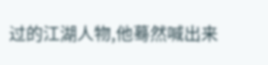过的江湖人物,他蓦然喊出来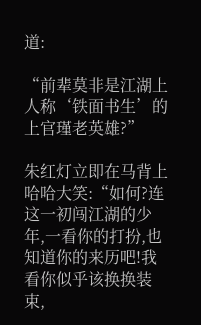道:

“前辈莫非是江湖上人称‘铁面书生’的上官瑾老英雄?”

朱红灯立即在马背上哈哈大笑:“如何?连这一初闯江湖的少年,一看你的打扮,也知道你的来历吧!我看你似乎该换换装束,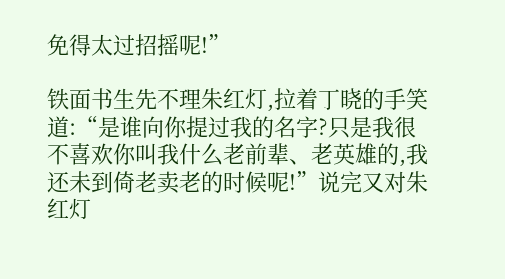免得太过招摇呢!”

铁面书生先不理朱红灯,拉着丁晓的手笑道:“是谁向你提过我的名字?只是我很不喜欢你叫我什么老前辈、老英雄的,我还未到倚老卖老的时候呢!”说完又对朱红灯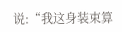说:“我这身装束算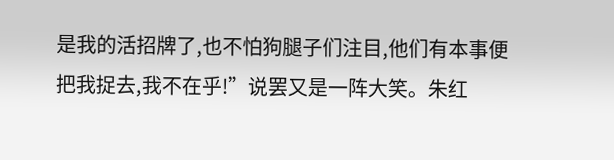是我的活招牌了,也不怕狗腿子们注目,他们有本事便把我捉去,我不在乎!”说罢又是一阵大笑。朱红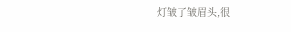灯皱了皱眉头,很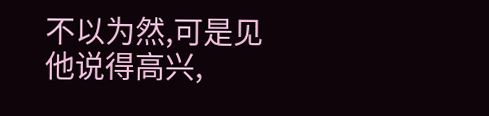不以为然,可是见他说得高兴,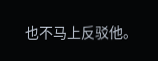也不马上反驳他。